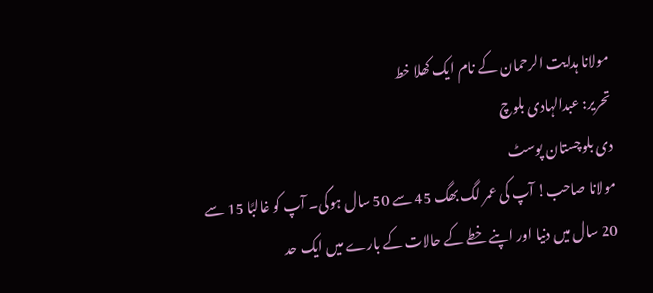مولانا ہدایت الرحمان کے نام ایک کھلا خط
تحریر: عبدالہادی بلوچ
دی بلوچستان پوسٹ
مولانا صاحب! آپ کی عمر لگ بھگ 45 سے 50 سال ہوگی۔ آپ کو غالبًا 15 سے 20 سال میں دنیا اور اپنے خطے کے حالات کے بارے میں ایک حد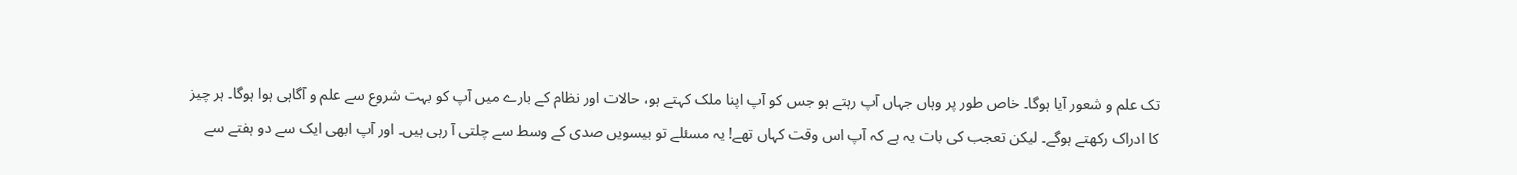تک علم و شعور آیا ہوگا۔ خاص طور پر وہاں جہاں آپ رہتے ہو جس کو آپ اپنا ملک کہتے ہو، حالات اور نظام کے بارے میں آپ کو بہت شروع سے علم و آگاہی ہوا ہوگا۔ ہر چیز کا ادراک رکھتے ہوگے۔ لیکن تعجب کی بات یہ ہے کہ آپ اس وقت کہاں تھے! یہ مسئلے تو بیسویں صدی کے وسط سے چلتی آ رہی ہیں۔ اور آپ ابھی ایک سے دو ہفتے سے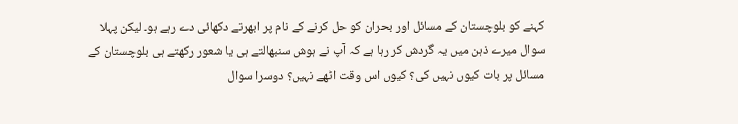کہنے کو بلوچستان کے مسائل اور بحران کو حل کرنے کے نام پر ابھرتے دکھائی دے رہے ہو۔ لیکن پہلا سوال میرے ذہن میں یہ گردش کر رہا ہے کہ آپ نے ہوش سنبھالتے ہی یا شعور رکھتے ہی بلوچستان کے مسائل پر بات کیوں نہیں کی؟ کیوں اس وقت اٹھے نہیں؟ دوسرا سوال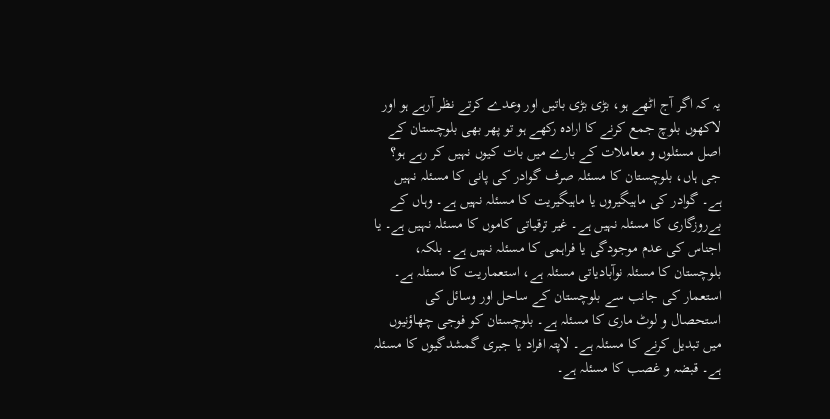یہ کہ اگر آج اٹھے ہو، بڑی بڑی باتیں اور وعدے کرتے نظر آرہے ہو اور لاکھوں بلوچ جمع کرنے کا ارادہ رکھے ہو تو پھر بھی بلوچستان کے اصل مسئلوں و معاملات کے بارے میں بات کیوں نہیں کر رہے ہو؟
جی ہاں، بلوچستان کا مسئلہ صرف گوادر کی پانی کا مسئلہ نہیں ہے۔ گوادر کی ماہیگیروں یا ماہیگیریت کا مسئلہ نہیں ہے۔ وہاں کے بےروزگاری کا مسئلہ نہیں ہے۔ غیر ترقیاتی کاموں کا مسئلہ نہیں ہے۔ یا اجناس کی عدم موجودگی یا فراہمی کا مسئلہ نہیں ہے۔ بلکہ، بلوچستان کا مسئلہ نوآبادیاتی مسئلہ ہے، استعماریت کا مسئلہ ہے۔ استعمار کی جانب سے بلوچستان کے ساحل اور وسائل کی استحصال و لوٹ ماری کا مسئلہ ہے۔ بلوچستان کو فوجی چھاؤنیوں میں تبدیل کرنے کا مسئلہ ہے۔ لاپتہ افراد یا جبری گمشدگیوں کا مسئلہ ہے۔ قبضہ و غصب کا مسئلہ ہے۔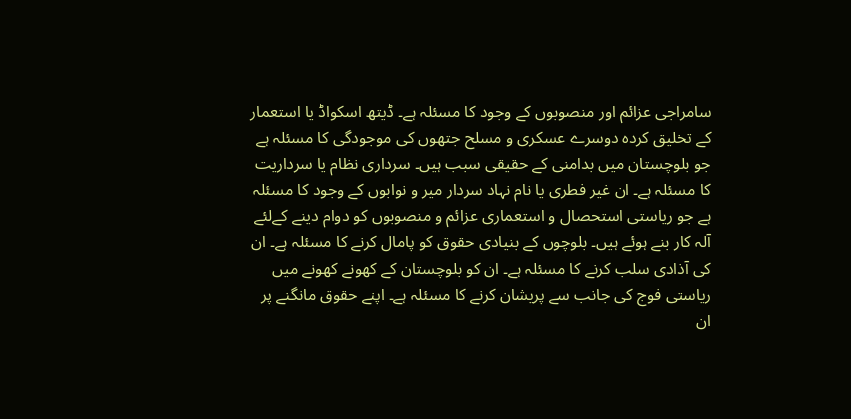سامراجی عزائم اور منصوبوں کے وجود کا مسئلہ ہے۔ ڈیتھ اسکواڈ یا استعمار کے تخلیق کردہ دوسرے عسکری و مسلح جتھوں کی موجودگی کا مسئلہ ہے جو بلوچستان میں بدامنی کے حقیقی سبب ہیں۔ سرداری نظام یا سرداریت کا مسئلہ ہے۔ ان غیر فطری یا نام نہاد سردار میر و نوابوں کے وجود کا مسئلہ ہے جو ریاستی استحصال و استعماری عزائم و منصوبوں کو دوام دینے کےلئے آلہ کار بنے ہوئے ہیں۔ بلوچوں کے بنیادی حقوق کو پامال کرنے کا مسئلہ ہے۔ ان کی آذادی سلب کرنے کا مسئلہ ہے۔ ان کو بلوچستان کے کھونے کھونے میں ریاستی فوج کی جانب سے پریشان کرنے کا مسئلہ ہے۔ اپنے حقوق مانگنے پر ان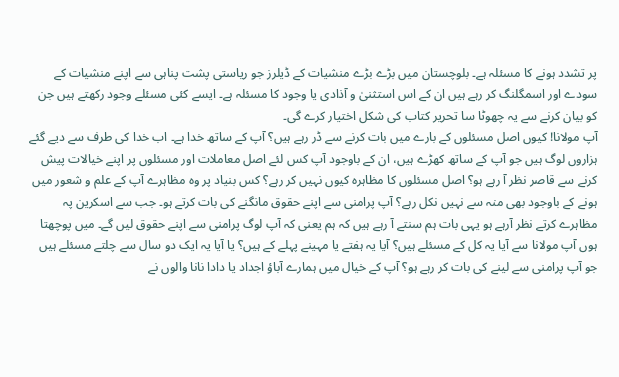پر تشدد ہونے کا مسئلہ ہے۔ بلوچستان میں بڑے بڑے منشیات کے ڈیلرز جو ریاستی پشت پناہی سے اپنے منشیات کے سودے اور اسمگلنگ کر رہے ہیں ان کے اس استثنیٰ و آذادی یا وجود کا مسئلہ ہے۔ ایسے کئی مسئلے وجود رکھتے ہیں جن کو بیان کرنے سے یہ چھوٹا سا تحریر کتاب کی شکل اختیار کرے گی۔
آپ مولانا! کیوں اصل مسئلوں کے بارے میں بات کرنے سے ڈر رہے ہیں؟ آپ کے ساتھ خدا ہے۔ اب خدا کی طرف سے دیے گئے ہزاروں لوگ ہیں جو آپ کے ساتھ کھڑے ہیں، ان کے باوجود آپ کس لئے اصل معاملات اور مسئلوں پر اپنے خیالات پیش کرنے سے قاصر نظر آ رہے ہو؟ اصل مسئلوں کا مظاہرہ کیوں نہیں کر رہے؟ کس بنیاد پر وہ مظاہرے آپ کے علم و شعور میں ہونے کے باوجود بھی منہ سے نہیں نکل رہے؟ آپ پرامنی سے اپنے حقوق مانگنے کی بات کرتے ہو۔ جب سے اسکرین پہ مظاہرے کرتے نظر آرہے ہو یہی بات ہم سنتے آ رہے ہیں کہ ہم یعنی کہ آپ لوگ پرامنی سے اپنے حقوق لیں گے۔ میں پوچھتا ہوں آپ مولانا سے آیا یہ کل کے مسئلے ہیں؟ آیا یہ ہفتے یا مہینے پہلے کے ہیں؟ یا آیا یہ ایک دو سال سے چلتے مسئلے ہیں جو آپ پرامنی سے لینے کی بات کر رہے ہو؟ آپ کے خیال میں ہمارے آباؤ اجداد یا دادا نانا والوں نے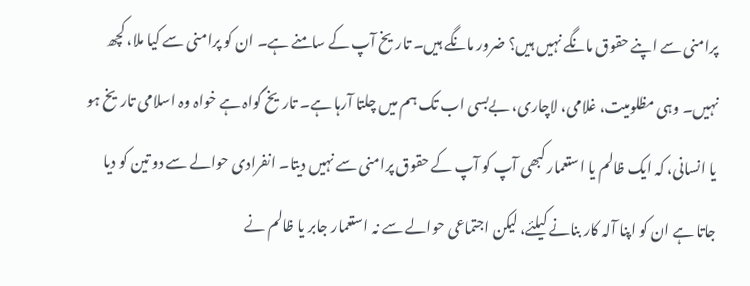پرامنی سے اپنے حقوق مانگے نہیں ہیں؟ ضرور مانگے ہیں۔ تاریخ آپ کے سامنے ہے۔ ان کو پرامنی سے کیا ملا، کچھ نہیں۔ وہی مظلومیت، غلامی، لاچاری، بےبسی اب تک ہم میں چلتا آرہا ہے۔ تاریخ گواہ ہے خواہ وہ اسلامی تاریخ ہو یا انسانی، کہ ایک ظالم یا استعمار کبھی آپ کو آپ کے حقوق پرامنی سے نہیں دیتا۔ انفرادی حوالے سے دو تین کو دیا جاتا ہے ان کو اپنا آلہ کار بنانے کیلئے، لیکن اجتماعی حوالے سے نہ استعمار جابر یا ظالم نے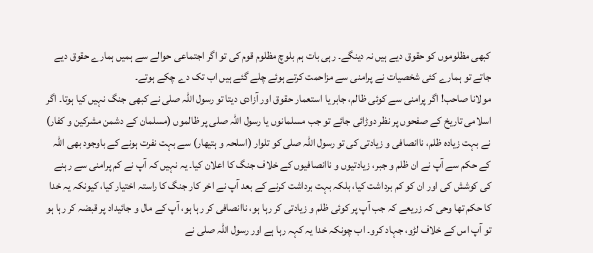کبھی مظلوموں کو حقوق دیے ہیں نہ دینگے۔ رہی بات ہم بلوچ مظلوم قوم کی تو اگر اجتماعی حوالے سے ہمیں ہمارے حقوق دیے جاتے تو ہمارے کئی شخصیات نے پرامنی سے مزاحمت کرتے ہوئے چلے گئے ہیں اب تک دے چکے ہوتے۔
مولانا صاحب! اگر پرامنی سے کوئی ظالم، جابر یا استعمار حقوق اور آزادی دیتا تو رسول اللہ صلی نے کبھی جنگ نہیں کیا ہوتا۔ اگر اسلامی تاریخ کے صفحوں پر نظر دوڑائی جائے تو جب مسلمانوں یا رسول اللہ صلی پر ظالموں (مسلمان کے دشمن مشرکین و کفار) نے بہت زیادہ ظلم، ناانصافی و زیادتی کی تو رسول اللہ صلی کو تلوار (اسلحہ و ہتیھار) سے بہت نفرت ہونے کے باوجود بھی اللّٰہ کے حکم سے آپ نے ان ظلم و جبر، زیادتیوں و ناانصافیوں کے خلاف جنگ کا اعلان کیا۔ یہ نہیں کہ آپ نے کم پرامنی سے رہنے کی کوشش کی اور ان کو کم برداشت کیا، بلکہ بہت برداشت کرنے کے بعد آپ نے اخر کار جنگ کا راستہ اختیار کیا، کیونکہ یہ خدا کا حکم تھا وحی کہ زریعے کہ جب آپ پر کوئی ظلم و زیادتی کر رہا ہو، ناانصافی کر رہا ہو، آپ کے مال و جائیداد پر قبضہ کر رہا ہو تو آپ اس کے خلاف لڑو، جہاد کرو۔ اب چونکہ خدا یہ کہہ رہا ہے اور رسول اللہ صلی نے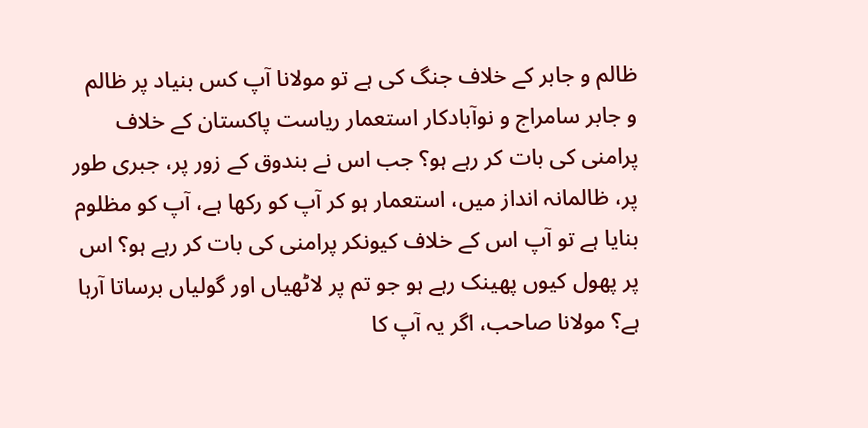ظالم و جابر کے خلاف جنگ کی ہے تو مولانا آپ کس بنیاد پر ظالم و جابر سامراج و نوآبادکار استعمار ریاست پاکستان کے خلاف پرامنی کی بات کر رہے ہو؟ جب اس نے بندوق کے زور پر، جبری طور پر، ظالمانہ انداز میں، استعمار ہو کر آپ کو رکھا ہے، آپ کو مظلوم بنایا ہے تو آپ اس کے خلاف کیونکر پرامنی کی بات کر رہے ہو؟ اس پر پھول کیوں پھینک رہے ہو جو تم پر لاٹھیاں اور گولیاں برساتا آرہا ہے؟ مولانا صاحب، اگر یہ آپ کا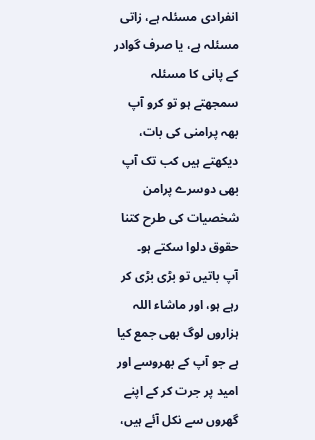انفرادی مسئلہ ہے، زاتی مسئلہ ہے، یا صرف گوادر کے پانی کا مسئلہ سمجھتے ہو تو کرو آپ بھہ پرامنی کی بات، دیکھتے ہیں کب تک آپ بھی دوسرے پرامن شخصیات کی طرح کتنا حقوق دلوا سکتے ہو۔
آپ باتیں تو بڑی بڑی کر رہے ہو، اور ماشاء اللہ ہزاروں لوگ بھی جمع کیا ہے جو آپ کے بھروسے اور امید پر جرت کر کے اپنے گھروں سے نکل آئے ہیں،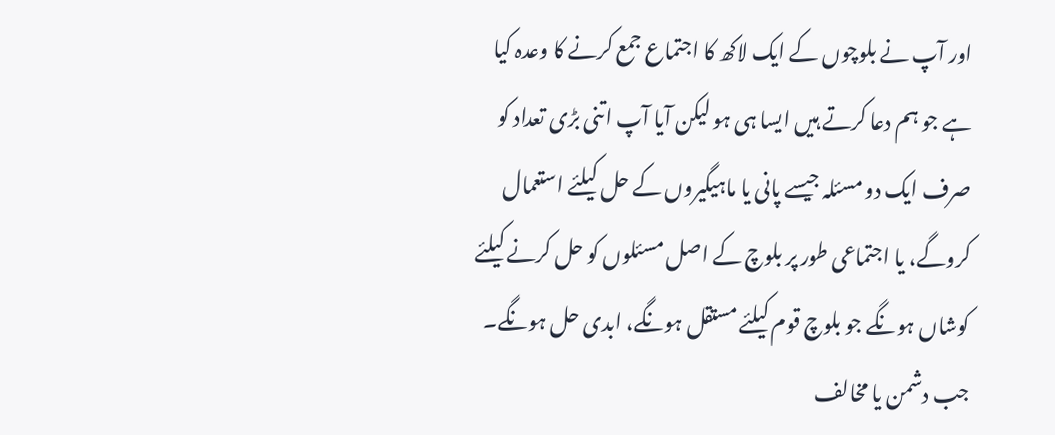اور آپ نے بلوچوں کے ایک لاکھ کا اجتماع جمع کرنے کا وعدہ کیا ہے جو ہم دعا کرتے ہیں ایسا ہی ہو لیکن آیا آپ اتنی بڑی تعداد کو صرف ایک دو مسئلہ جیسے پانی یا ماہیگیروں کے حل کیلئے استعمال کروگے، یا اجتماعی طور پر بلوچ کے اصل مسئلوں کو حل کرنے کیلئے کوشاں ہونگے جو بلوچ قوم کیلئے مستقل ہونگے، ابدی حل ہونگے۔ جب دشمن یا مخالف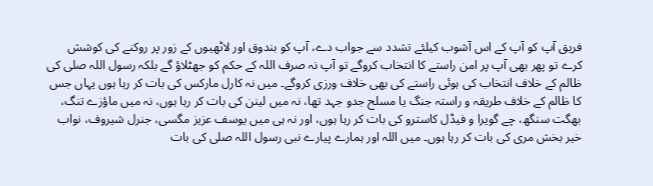فریق آپ کو آپ کے اس آشوب کیلئے تشدد سے جواب دے، آپ کو بندوق اور لاٹھیوں کے زور پر روکنے کی کوشش کرے تو پھر بھی آپ پر امن راستے کا انتخاب کروگے تو آپ نہ صرف اللہ کے حکم کو جھٹلاؤ گے بلکہ رسول اللہ صلی کی ظالم کے خلاف انتخاب کی ہوئی راستے کی بھی خلاف ورزی کروگے۔ میں نہ کارل مارکس کی بات کر رہا ہوں یہاں جس کا ظالم کے خلاف طریقہ و راستہ جنگ یا مسلح جدو جہد تھا، نہ میں لینن کی بات کر رہا ہوں، نہ میں ماؤزے تنگ، بھگت سنگھ، چے گویرا و فیڈل کاسترو کی بات کر رہا ہوں، اور نہ ہی میں یوسف عزیز مگسی، جنرل شیروف، نواب خیر بخش مری کی بات کر رہا ہوں۔ میں اللہ اور ہمارے پیارے نبی رسول اللہ صلی کی بات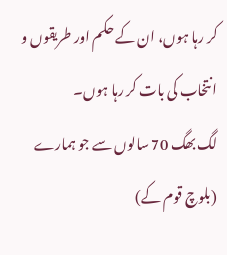کر رہا ہوں، ان کے حکم اور طریقوں و انتخاب کی بات کر رہا ہوں۔
لگ بھگ 70 سالوں سے جو ہمارے (بلوچ قوم کے)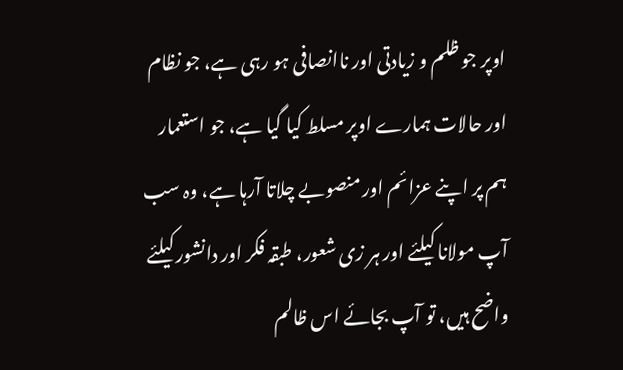اوپر جو ظلم و زیادتی اور ناانصافی ہو رہی ہے، جو نظام اور حالات ہمارے اوپر مسلط کیا گیا ہے، جو استعمار ہم پر اپنے عزائم اور منصوبے چلاتا آرہا ہے، وہ سب آپ مولانا کیلئے اور ہر زی شعور، طبقہ فکر اور دانشور کیلئے واضح ہیں، تو آپ بجائے اس ظالم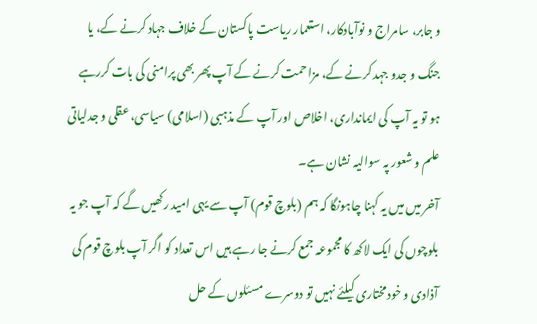و جابر، سامراج و نوآبادکار، استعمار ریاست پاکستان کے خلاف جہاد کرنے کے، یا جنگ و جدو جہد کرنے کے، مزاحمت کرنے کے آپ پھر بھی پرامنی کی بات کررہے ہو تو یہ آپ کی ایمانداری، اخلاص اور آپ کے مذہبی (اسلامی) سیاسی، عقلی و جدلیاتی علم و شعور پہ سوالیہ نشان ہے۔
آخر میں میں یہ کہنا چاہونگا کہ ہم (بلوچ قوم) آپ سے یہی امید رکھیں گے کہ آپ جو یہ بلوچوں کی ایک لاکھ کا مجموعہ جمع کرنے جا رہے ہیں اس تعداد کو اگر آپ بلوچ قوم کی آذادی و خودمختاری کیلئے نہیں تو دوسرے مسئلوں کے حل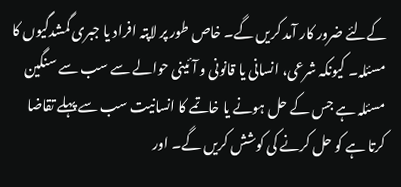کےلئے ضرور کار آمد کریں گے۔ خاص طور پر لاپتہ افراد یا جبری گمشدگیوں کا مسئلہ۔ کیونکہ شرعی، انسانی یا قانونی و آئینی حوالے سے سب سے سنگین مسئلہ ہے جس کے حل ہونے یا خاتمے کا انسانیت سب سے پہلے تقاضا کرتا ہے کو حل کرنے کی کوشش کریں گے۔ اور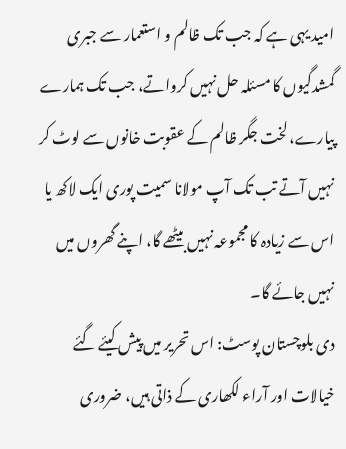امید یہی ہے کہ جب تک ظالم و استعمار سے جبری گمشدگیوں کا مسئلہ حل نہیں کرواتے، جب تک ہمارے پیارے، لخت جگر ظالم کے عقوبت خانوں سے لوٹ کر نہیں آتے تب تک آپ مولانا سمیت پوری ایک لاکھ یا اس سے زیادہ کا مجموعہ نہیں بیٹھے گا، اپنے گھروں میں نہیں جائے گا۔
دی بلوچستان پوسٹ: اس تحریر میں پیش کیئے گئے خیالات اور آراء لکھاری کے ذاتی ہیں، ضروری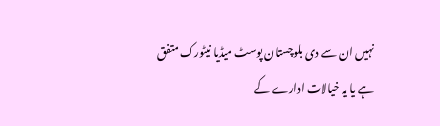نہیں ان سے دی بلوچستان پوسٹ میڈیا نیٹورک متفق ہے یا یہ خیالات ادارے کے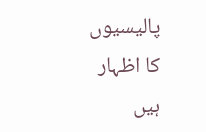پالیسیوں کا اظہار ہیں